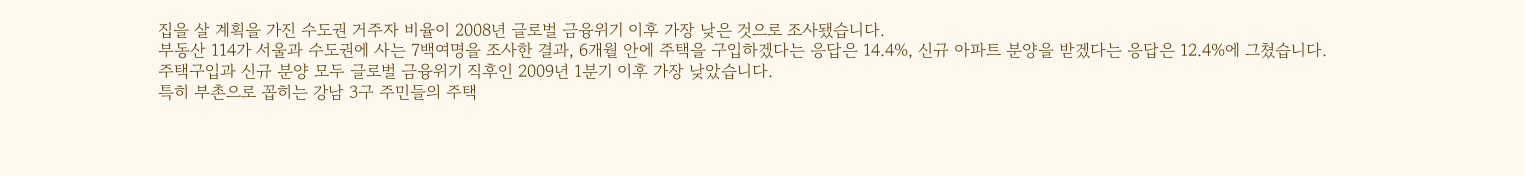집을 살 계획을 가진 수도권 거주자 비율이 2008년 글로벌 금융위기 이후 가장 낮은 것으로 조사됐습니다.
부동산 114가 서울과 수도권에 사는 7백여명을 조사한 결과, 6개월 안에 주택을 구입하겠다는 응답은 14.4%, 신규 아파트 분양을 받겠다는 응답은 12.4%에 그쳤습니다.
주택구입과 신규 분양 모두 글로벌 금융위기 직후인 2009년 1분기 이후 가장 낮았습니다.
특히 부촌으로 꼽히는 강남 3구 주민들의 주택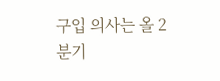구입 의사는 올 2분기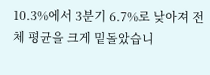10.3%에서 3분기 6.7%로 낮아져 전체 평균을 크게 밑돌았습니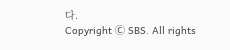다.
Copyright Ⓒ SBS. All rights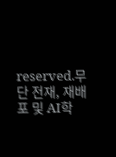reserved.무단 전재, 재배포 및 AI학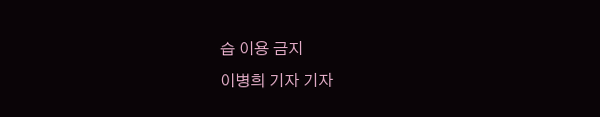습 이용 금지
이병희 기자 기자